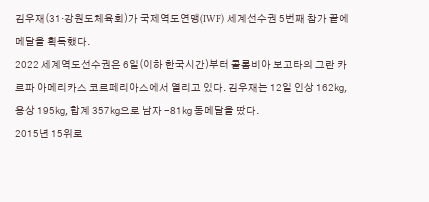김우재(31·강원도체육회)가 국제역도연맹(IWF) 세계선수권 5번째 참가 끝에 메달을 획득했다.
2022 세계역도선수권은 6일(이하 한국시간)부터 콜롬비아 보고타의 그란 카르파 아메리카스 코르페리아스에서 열리고 있다. 김우재는 12일 인상 162㎏, 용상 195㎏, 합계 357㎏으로 남자 -81㎏ 동메달을 땄다.
2015년 15위로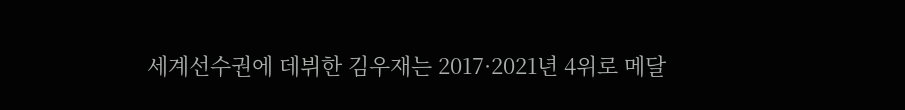세계선수권에 데뷔한 김우재는 2017·2021년 4위로 메달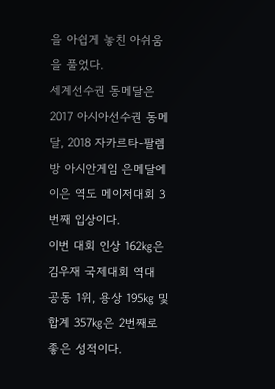을 아쉽게 놓친 아쉬움을 풀었다.
세계선수권 동메달은 2017 아시아선수권 동메달, 2018 자카르타-팔렘방 아시안게임 은메달에 이은 역도 메이저대회 3번째 입상이다.
이번 대회 인상 162㎏은 김우재 국제대회 역대 공동 1위, 용상 195㎏ 및 합계 357㎏은 2번째로 좋은 성적이다.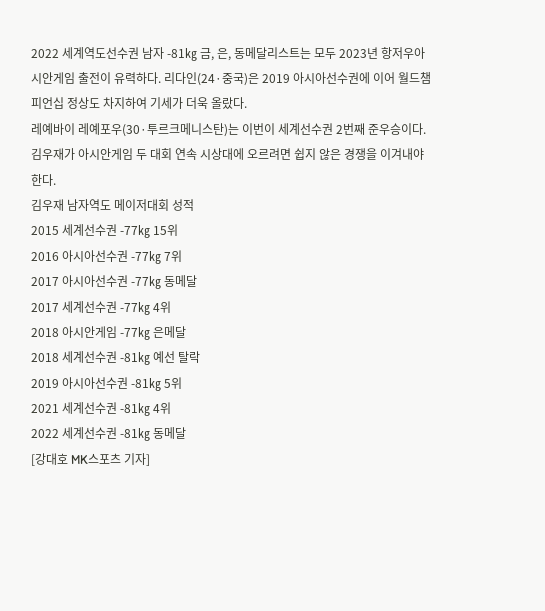2022 세계역도선수권 남자 -81㎏ 금, 은, 동메달리스트는 모두 2023년 항저우아시안게임 출전이 유력하다. 리다인(24·중국)은 2019 아시아선수권에 이어 월드챔피언십 정상도 차지하여 기세가 더욱 올랐다.
레예바이 레예포우(30·투르크메니스탄)는 이번이 세계선수권 2번째 준우승이다. 김우재가 아시안게임 두 대회 연속 시상대에 오르려면 쉽지 않은 경쟁을 이겨내야 한다.
김우재 남자역도 메이저대회 성적
2015 세계선수권 -77㎏ 15위
2016 아시아선수권 -77㎏ 7위
2017 아시아선수권 -77㎏ 동메달
2017 세계선수권 -77㎏ 4위
2018 아시안게임 -77㎏ 은메달
2018 세계선수권 -81㎏ 예선 탈락
2019 아시아선수권 -81㎏ 5위
2021 세계선수권 -81㎏ 4위
2022 세계선수권 -81㎏ 동메달
[강대호 MK스포츠 기자]